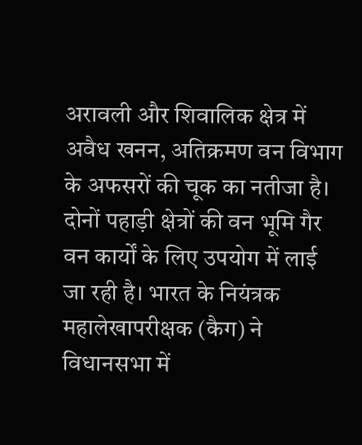अरावली और शिवालिक क्षेत्र में अवैध खनन, अतिक्रमण वन विभाग के अफसरों की चूक का नतीजा है। दोनों पहाड़ी क्षेत्रों की वन भूमि गैर वन कार्यों के लिए उपयोग में लाई जा रही है। भारत के नियंत्रक महालेखापरीक्षक (कैग) ने विधानसभा में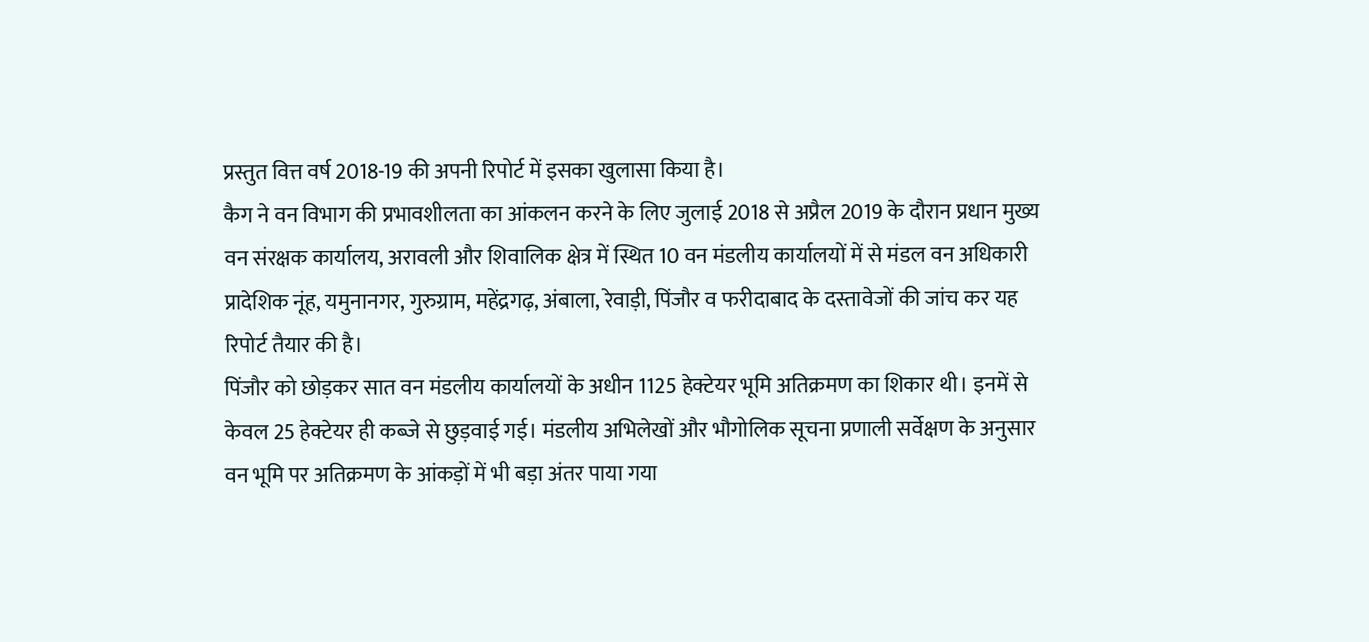प्रस्तुत वित्त वर्ष 2018-19 की अपनी रिपोर्ट में इसका खुलासा किया है।
कैग ने वन विभाग की प्रभावशीलता का आंकलन करने के लिए जुलाई 2018 से अप्रैल 2019 के दौरान प्रधान मुख्य वन संरक्षक कार्यालय, अरावली और शिवालिक क्षेत्र में स्थित 10 वन मंडलीय कार्यालयों में से मंडल वन अधिकारी प्रादेशिक नूंह, यमुनानगर, गुरुग्राम, महेंद्रगढ़, अंबाला, रेवाड़ी, पिंजौर व फरीदाबाद के दस्तावेजों की जांच कर यह रिपोर्ट तैयार की है।
पिंजौर को छोड़कर सात वन मंडलीय कार्यालयों के अधीन 1125 हेक्टेयर भूमि अतिक्रमण का शिकार थी। इनमें से केवल 25 हेक्टेयर ही कब्जे से छुड़वाई गई। मंडलीय अभिलेखों और भौगोलिक सूचना प्रणाली सर्वेक्षण के अनुसार वन भूमि पर अतिक्रमण के आंकड़ों में भी बड़ा अंतर पाया गया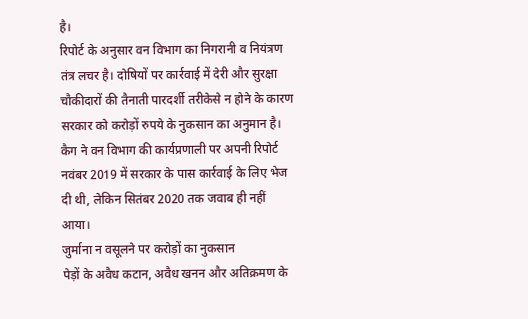है।
रिपोर्ट के अनुसार वन विभाग का निगरानी व नियंत्रण तंत्र लचर है। दोषियों पर कार्रवाई में देरी और सुरक्षा चौकीदारों की तैनाती पारदर्शी तरीकेसे न होने के कारण सरकार को करोड़ों रुपये के नुकसान का अनुमान है। कैग ने वन विभाग की कार्यप्रणाली पर अपनी रिपोर्ट नवंबर 2019 में सरकार के पास कार्रवाई के लिए भेज दी थी, लेकिन सितंबर 2020 तक जवाब ही नहीं आया।
जुर्माना न वसूलने पर करोड़ों का नुकसान
पेड़ों के अवैध कटान, अवैध खनन और अतिक्रमण के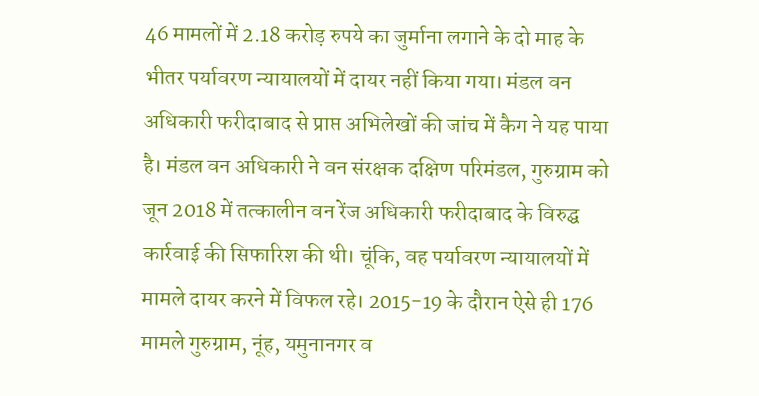46 मामलों में 2.18 करोड़ रुपये का जुर्माना लगाने के दो माह के भीतर पर्यावरण न्यायालयों में दायर नहीं किया गया। मंडल वन अधिकारी फरीदाबाद से प्राप्त अभिलेखों की जांच में कैग ने यह पाया है। मंडल वन अधिकारी ने वन संरक्षक दक्षिण परिमंडल, गुरुग्राम को जून 2018 में तत्कालीन वन रेंज अधिकारी फरीदाबाद के विरुद्घ कार्रवाई की सिफारिश की थी। चूंकि, वह पर्यावरण न्यायालयों में मामले दायर करने में विफल रहे। 2015-19 के दौरान ऐसे ही 176 मामले गुरुग्राम, नूंह, यमुनानगर व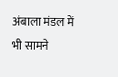अंबाला मंडल में भी सामने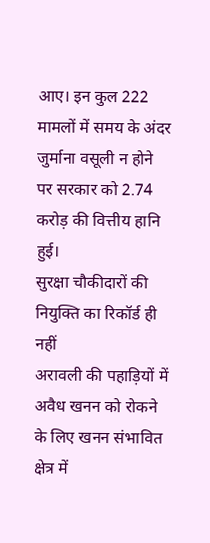आए। इन कुल 222 मामलों में समय के अंदर जुर्माना वसूली न होने पर सरकार को 2.74 करोड़ की वित्तीय हानि हुई।
सुरक्षा चौकीदारों की नियुक्ति का रिकॉर्ड ही नहीं
अरावली की पहाड़ियों में अवैध खनन को रोकने के लिए खनन संभावित क्षेत्र में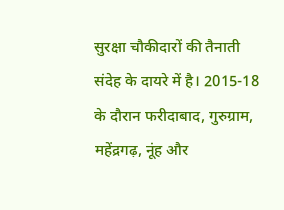सुरक्षा चौकीदारों की तैनाती संदेह के दायरे में है। 2015-18 के दौरान फरीदाबाद, गुरुग्राम, महेंद्रगढ़, नूंह और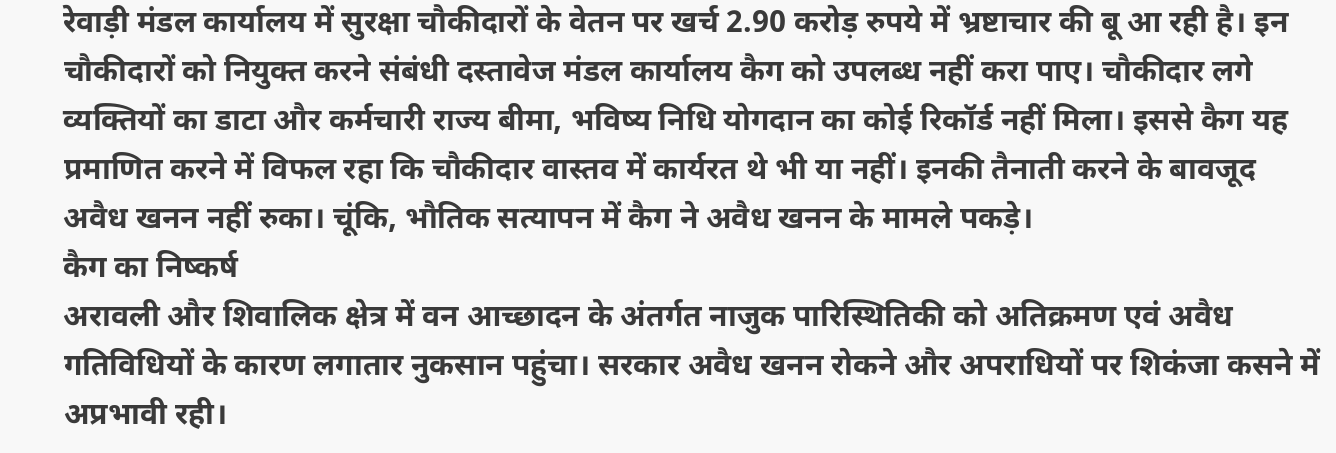रेवाड़ी मंडल कार्यालय में सुरक्षा चौकीदारों के वेतन पर खर्च 2.90 करोड़ रुपये में भ्रष्टाचार की बू आ रही है। इन चौकीदारों को नियुक्त करने संबंधी दस्तावेज मंडल कार्यालय कैग को उपलब्ध नहीं करा पाए। चौकीदार लगे व्यक्तियों का डाटा और कर्मचारी राज्य बीमा, भविष्य निधि योगदान का कोई रिकॉर्ड नहीं मिला। इससे कैग यह प्रमाणित करने में विफल रहा कि चौकीदार वास्तव में कार्यरत थे भी या नहीं। इनकी तैनाती करने के बावजूद अवैध खनन नहीं रुका। चूंकि, भौतिक सत्यापन में कैग ने अवैध खनन के मामले पकड़े।
कैग का निष्कर्ष
अरावली और शिवालिक क्षेत्र में वन आच्छादन के अंतर्गत नाजुक पारिस्थितिकी को अतिक्रमण एवं अवैध गतिविधियों के कारण लगातार नुकसान पहुंचा। सरकार अवैध खनन रोकने और अपराधियों पर शिकंजा कसने में अप्रभावी रही।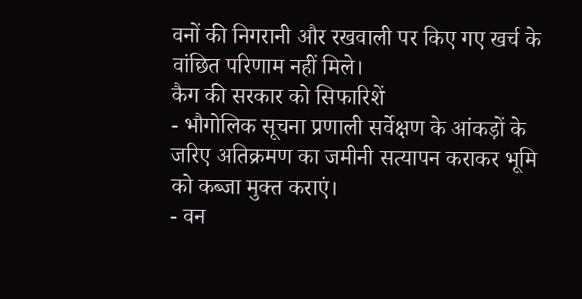वनों की निगरानी और रखवाली पर किए गए खर्च के वांछित परिणाम नहीं मिले।
कैग की सरकार को सिफारिशें
- भौगोलिक सूचना प्रणाली सर्वेक्षण के आंकड़ों के जरिए अतिक्रमण का जमीनी सत्यापन कराकर भूमि को कब्जा मुक्त कराएं।
- वन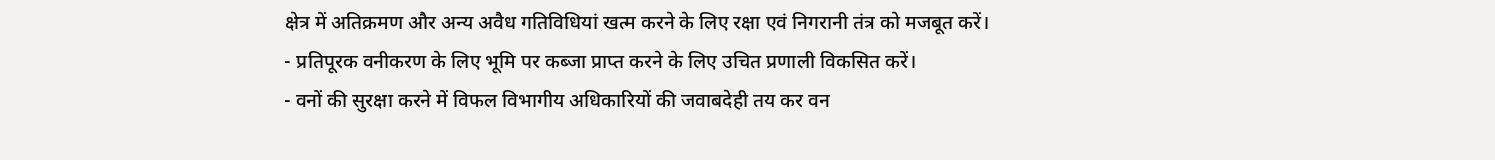क्षेत्र में अतिक्रमण और अन्य अवैध गतिविधियां खत्म करने के लिए रक्षा एवं निगरानी तंत्र को मजबूत करें।
- प्रतिपूरक वनीकरण के लिए भूमि पर कब्जा प्राप्त करने के लिए उचित प्रणाली विकसित करें।
- वनों की सुरक्षा करने में विफल विभागीय अधिकारियों की जवाबदेही तय कर वन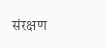संरक्षण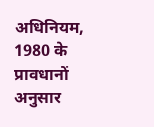अधिनियम, 1980 के प्रावधानों अनुसार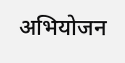अभियोजन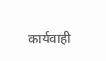कार्यवाही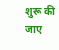शुरू की जाए